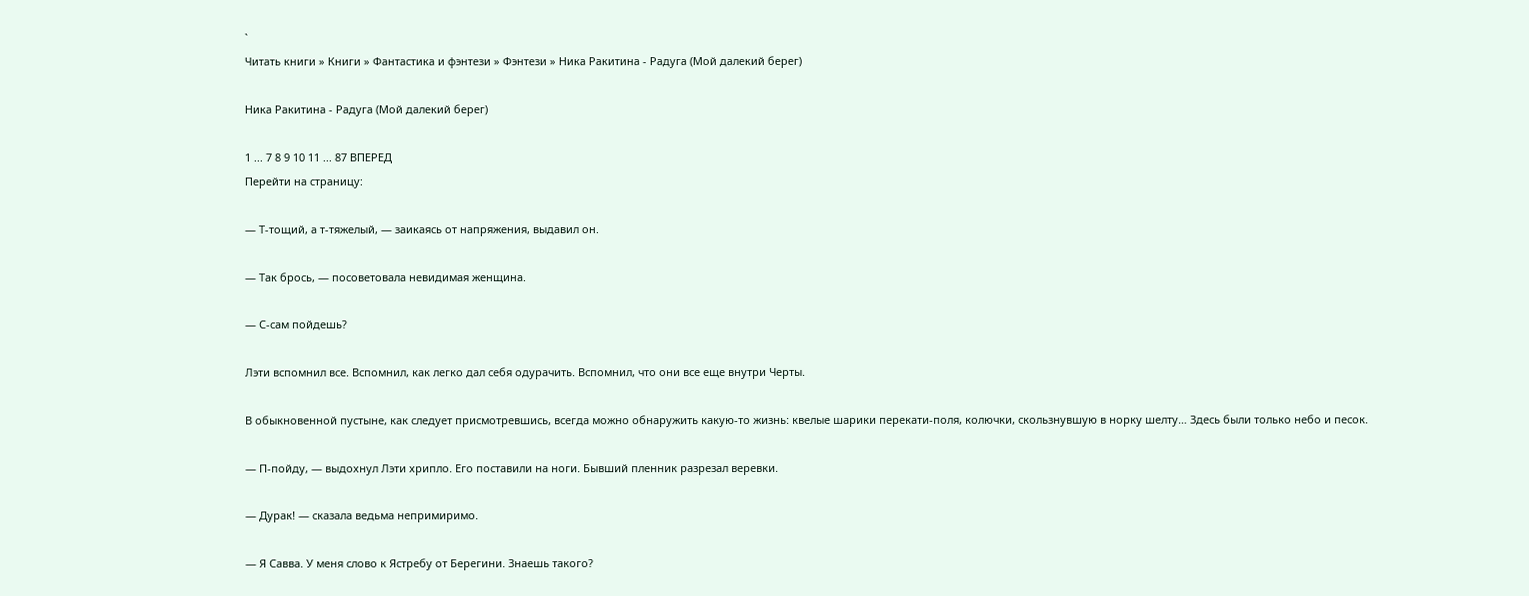`
Читать книги » Книги » Фантастика и фэнтези » Фэнтези » Ника Ракитина - Радуга (Мой далекий берег)

Ника Ракитина - Радуга (Мой далекий берег)

1 ... 7 8 9 10 11 ... 87 ВПЕРЕД
Перейти на страницу:

— Т-тощий, а т-тяжелый, — заикаясь от напряжения, выдавил он.

— Так брось, — посоветовала невидимая женщина.

— С-сам пойдешь?

Лэти вспомнил все. Вспомнил, как легко дал себя одурачить. Вспомнил, что они все еще внутри Черты.

В обыкновенной пустыне, как следует присмотревшись, всегда можно обнаружить какую-то жизнь: квелые шарики перекати-поля, колючки, скользнувшую в норку шелту… Здесь были только небо и песок.

— П-пойду, — выдохнул Лэти хрипло. Его поставили на ноги. Бывший пленник разрезал веревки.

— Дурак! — сказала ведьма непримиримо.

— Я Савва. У меня слово к Ястребу от Берегини. Знаешь такого?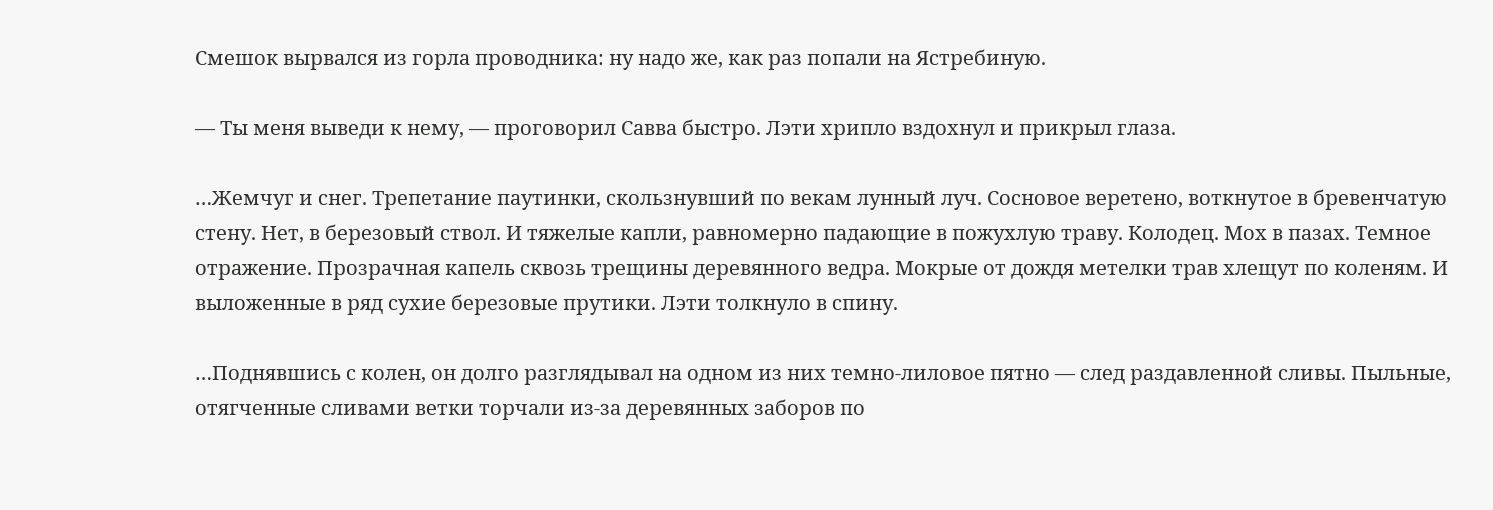Смешок вырвался из горла проводника: ну надо же, как раз попали на Ястребиную.

— Ты меня выведи к нему, — проговорил Савва быстро. Лэти хрипло вздохнул и прикрыл глаза.

…Жемчуг и снег. Трепетание паутинки, скользнувший по векам лунный луч. Сосновое веретено, воткнутое в бревенчатую стену. Нет, в березовый ствол. И тяжелые капли, равномерно падающие в пожухлую траву. Колодец. Мох в пазах. Темное отражение. Прозрачная капель сквозь трещины деревянного ведра. Мокрые от дождя метелки трав хлещут по коленям. И выложенные в ряд сухие березовые прутики. Лэти толкнуло в спину.

…Поднявшись с колен, он долго разглядывал на одном из них темно-лиловое пятно — след раздавленной сливы. Пыльные, отягченные сливами ветки торчали из-за деревянных заборов по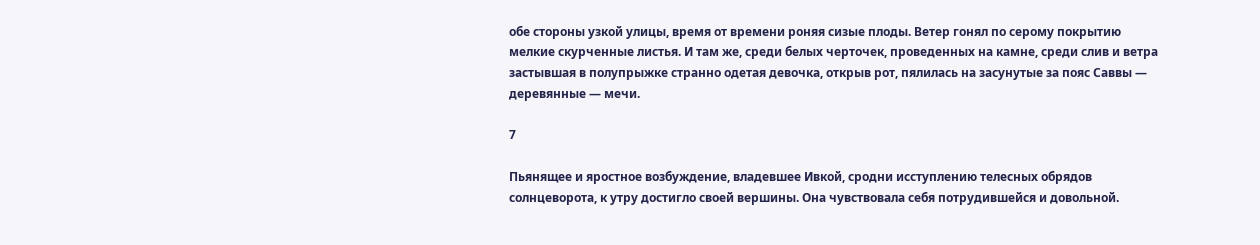обе стороны узкой улицы, время от времени роняя сизые плоды. Ветер гонял по серому покрытию мелкие скурченные листья. И там же, среди белых черточек, проведенных на камне, среди слив и ветра застывшая в полупрыжке странно одетая девочка, открыв рот, пялилась на засунутые за пояс Саввы — деревянные — мечи.

7

Пьянящее и яростное возбуждение, владевшее Ивкой, сродни исступлению телесных обрядов солнцеворота, к утру достигло своей вершины. Она чувствовала себя потрудившейся и довольной.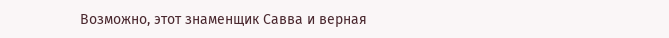Возможно, этот знаменщик Савва и верная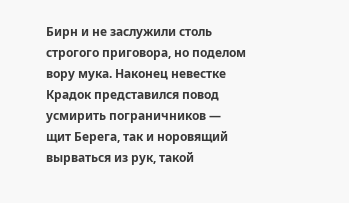Бирн и не заслужили столь строгого приговора, но поделом вору мука. Наконец невестке Крадок представился повод усмирить пограничников — щит Берега, так и норовящий вырваться из рук, такой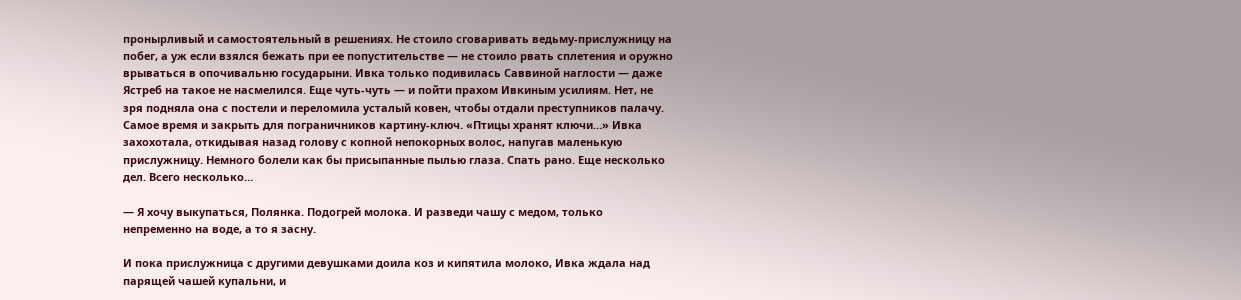пронырливый и самостоятельный в решениях. Не стоило сговаривать ведьму-прислужницу на побег, а уж если взялся бежать при ее попустительстве — не стоило рвать сплетения и оружно врываться в опочивальню государыни. Ивка только подивилась Саввиной наглости — даже Ястреб на такое не насмелился. Еще чуть-чуть — и пойти прахом Ивкиным усилиям. Нет, не зря подняла она с постели и переломила усталый ковен, чтобы отдали преступников палачу. Самое время и закрыть для пограничников картину-ключ. «Птицы хранят ключи…» Ивка захохотала, откидывая назад голову с копной непокорных волос, напугав маленькую прислужницу. Немного болели как бы присыпанные пылью глаза. Спать рано. Еще несколько дел. Всего несколько…

— Я хочу выкупаться, Полянка. Подогрей молока. И разведи чашу с медом, только непременно на воде, а то я засну.

И пока прислужница с другими девушками доила коз и кипятила молоко, Ивка ждала над парящей чашей купальни, и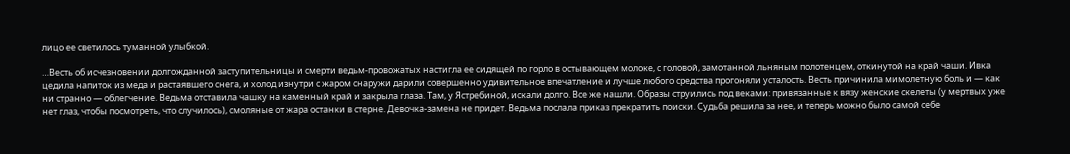лицо ее светилось туманной улыбкой.

…Весть об исчезновении долгожданной заступительницы и смерти ведьм-провожатых настигла ее сидящей по горло в остывающем молоке, с головой, замотанной льняным полотенцем, откинутой на край чаши. Ивка цедила напиток из меда и растаявшего снега, и холод изнутри с жаром снаружи дарили совершенно удивительное впечатление и лучше любого средства прогоняли усталость. Весть причинила мимолетную боль и — как ни странно — облегчение. Ведьма отставила чашку на каменный край и закрыла глаза. Там, у Ястребиной, искали долго. Все же нашли. Образы струились под веками: привязанные к вязу женские скелеты (у мертвых уже нет глаз, чтобы посмотреть, что случилось), смоляные от жара останки в стерне. Девочка-замена не придет. Ведьма послала приказ прекратить поиски. Судьба решила за нее, и теперь можно было самой себе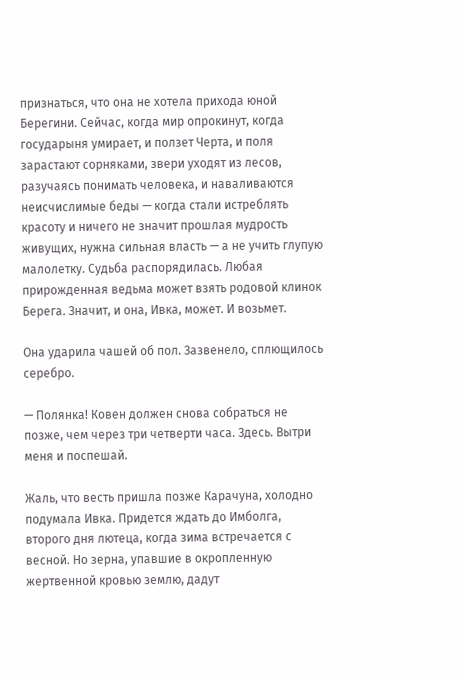признаться, что она не хотела прихода юной Берегини. Сейчас, когда мир опрокинут, когда государыня умирает, и ползет Черта, и поля зарастают сорняками, звери уходят из лесов, разучаясь понимать человека, и наваливаются неисчислимые беды — когда стали истреблять красоту и ничего не значит прошлая мудрость живущих, нужна сильная власть — а не учить глупую малолетку. Судьба распорядилась. Любая прирожденная ведьма может взять родовой клинок Берега. Значит, и она, Ивка, может. И возьмет.

Она ударила чашей об пол. Зазвенело, сплющилось серебро.

— Полянка! Ковен должен снова собраться не позже, чем через три четверти часа. Здесь. Вытри меня и поспешай.

Жаль, что весть пришла позже Карачуна, холодно подумала Ивка. Придется ждать до Имболга, второго дня лютеца, когда зима встречается с весной. Но зерна, упавшие в окропленную жертвенной кровью землю, дадут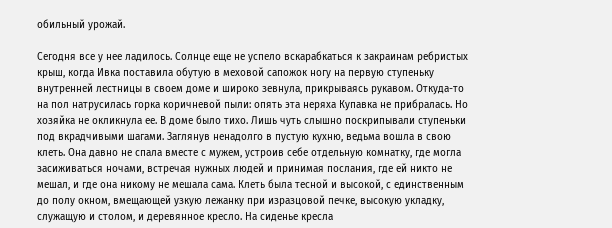обильный урожай.

Сегодня все у нее ладилось. Солнце еще не успело вскарабкаться к закраинам ребристых крыш, когда Ивка поставила обутую в меховой сапожок ногу на первую ступеньку внутренней лестницы в своем доме и широко зевнула, прикрываясь рукавом. Откуда-то на пол натрусилась горка коричневой пыли: опять эта неряха Купавка не прибралась. Но хозяйка не окликнула ее. В доме было тихо. Лишь чуть слышно поскрипывали ступеньки под вкрадчивыми шагами. Заглянув ненадолго в пустую кухню, ведьма вошла в свою клеть. Она давно не спала вместе с мужем, устроив себе отдельную комнатку, где могла засиживаться ночами, встречая нужных людей и принимая послания, где ей никто не мешал, и где она никому не мешала сама. Клеть была тесной и высокой, с единственным до полу окном, вмещающей узкую лежанку при изразцовой печке, высокую укладку, служащую и столом, и деревянное кресло. На сиденье кресла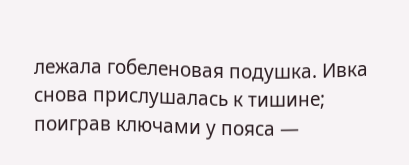лежала гобеленовая подушка. Ивка снова прислушалась к тишине; поиграв ключами у пояса —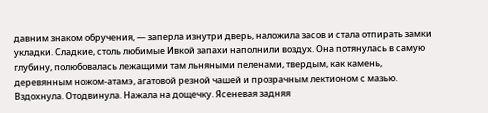давним знаком обручения, — заперла изнутри дверь, наложила засов и стала отпирать замки укладки. Сладкие, столь любимые Ивкой запахи наполнили воздух. Она потянулась в самую глубину, полюбовалась лежащими там льняными пеленами, твердым, как камень, деревянным ножом-атамэ, агатовой резной чашей и прозрачным лектионом с мазью. Вздохнула. Отодвинула. Нажала на дощечку. Ясеневая задняя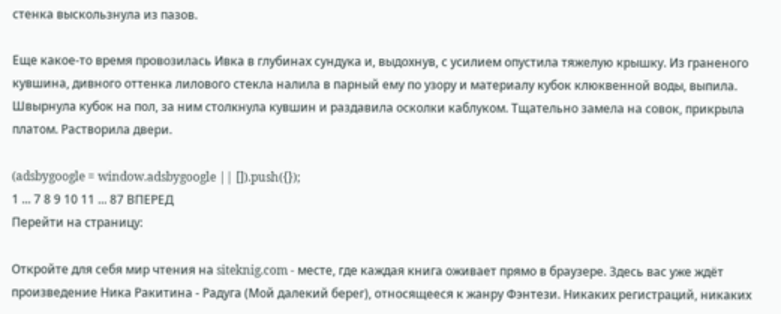стенка выскользнула из пазов.

Еще какое-то время провозилась Ивка в глубинах сундука и, выдохнув, с усилием опустила тяжелую крышку. Из граненого кувшина, дивного оттенка лилового стекла налила в парный ему по узору и материалу кубок клюквенной воды, выпила. Швырнула кубок на пол, за ним столкнула кувшин и раздавила осколки каблуком. Тщательно замела на совок, прикрыла платом. Растворила двери.

(adsbygoogle = window.adsbygoogle || []).push({});
1 ... 7 8 9 10 11 ... 87 ВПЕРЕД
Перейти на страницу:

Откройте для себя мир чтения на siteknig.com - месте, где каждая книга оживает прямо в браузере. Здесь вас уже ждёт произведение Ника Ракитина - Радуга (Мой далекий берег), относящееся к жанру Фэнтези. Никаких регистраций, никаких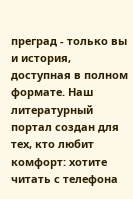преград - только вы и история, доступная в полном формате. Наш литературный портал создан для тех, кто любит комфорт: хотите читать с телефона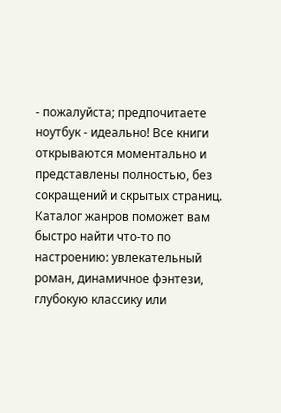- пожалуйста; предпочитаете ноутбук - идеально! Все книги открываются моментально и представлены полностью, без сокращений и скрытых страниц. Каталог жанров поможет вам быстро найти что-то по настроению: увлекательный роман, динамичное фэнтези, глубокую классику или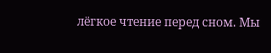лёгкое чтение перед сном. Мы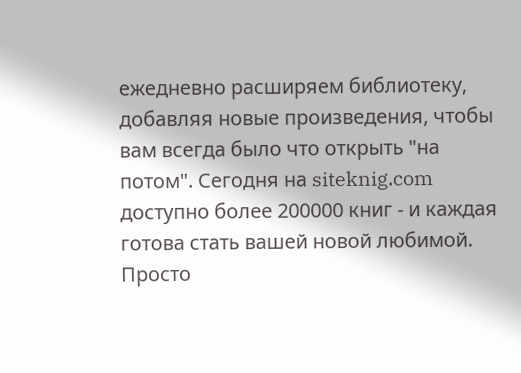ежедневно расширяем библиотеку, добавляя новые произведения, чтобы вам всегда было что открыть "на потом". Сегодня на siteknig.com доступно более 200000 книг - и каждая готова стать вашей новой любимой. Просто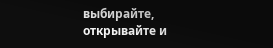выбирайте, открывайте и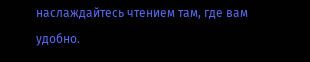наслаждайтесь чтением там, где вам удобно.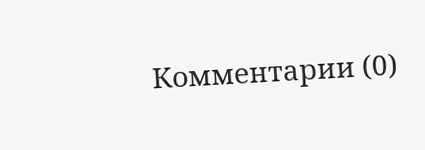Комментарии (0)